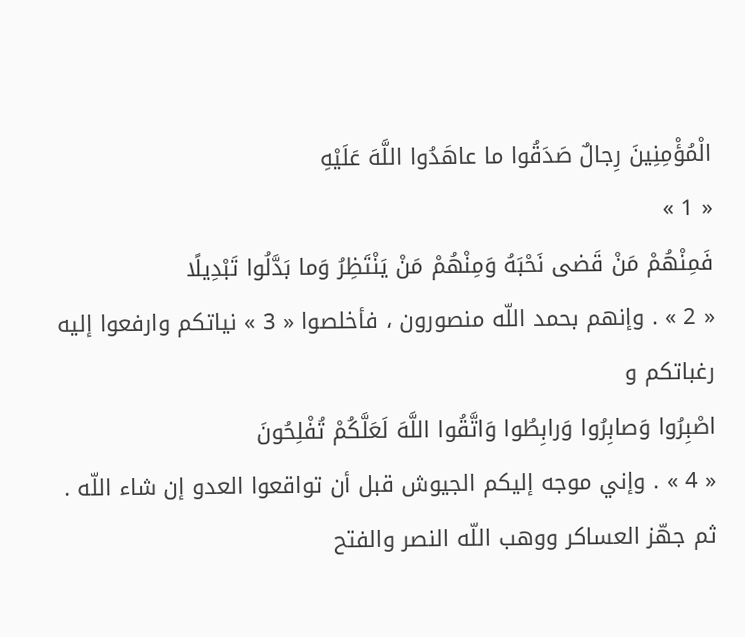الْمُؤْمِنِينَ رِجالٌ صَدَقُوا ما عاهَدُوا اللَّهَ عَلَيْهِ
« 1 »
فَمِنْهُمْ مَنْ قَضى نَحْبَهُ وَمِنْهُمْ مَنْ يَنْتَظِرُ وَما بَدَّلُوا تَبْدِيلًا
« 2 » . وإنهم بحمد اللّه منصورون ، فأخلصوا « 3 » نياتكم وارفعوا إليه رغباتكم و
اصْبِرُوا وَصابِرُوا وَرابِطُوا وَاتَّقُوا اللَّهَ لَعَلَّكُمْ تُفْلِحُونَ
« 4 » . وإني موجه إليكم الجيوش قبل أن تواقعوا العدو إن شاء اللّه .
ثم جهّز العساكر ووهب اللّه النصر والفتح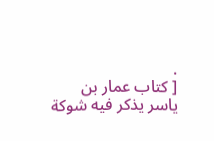.
[ كتاب عمار بن ياسر يذكر فيه شوكة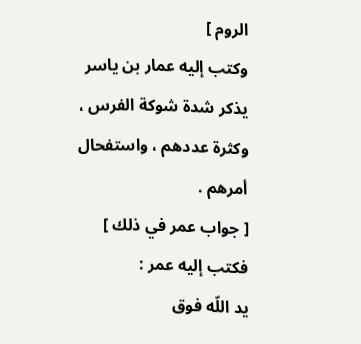الروم ]
وكتب إليه عمار بن ياسر يذكر شدة شوكة الفرس ، وكثرة عددهم ، واستفحال أمرهم .
[ جواب عمر في ذلك ]
فكتب إليه عمر :
يد اللّه فوق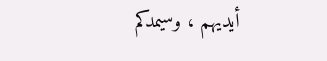أيديهم ، وسيمدكم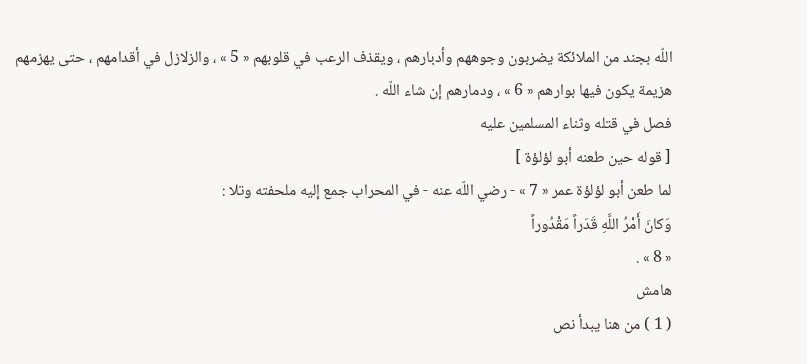اللّه بجند من الملائكة يضربون وجوههم وأدبارهم ، ويقذف الرعب في قلوبهم « 5 » ، والزلازل في أقدامهم ، حتى يهزمهم هزيمة يكون فيها بوارهم « 6 » ، ودمارهم إن شاء اللّه .
فصل في قتله وثناء المسلمين عليه
[ قوله حين طعنه أبو لؤلؤة ]
لما طعن أبو لؤلؤة عمر « 7 » - رضي اللّه عنه - في المحراب جمع إليه ملحفته وتلا :
وَكانَ أَمْرُ اللَّهِ قَدَراً مَقْدُوراً
« 8 » .
هامش
( 1 ) من هنا يبدأ نص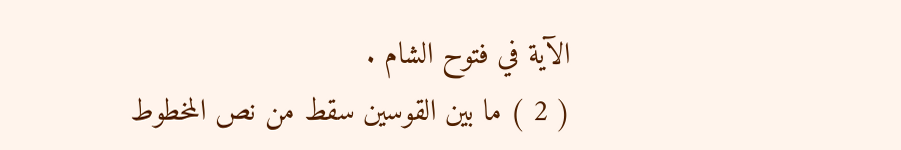الآية في فتوح الشام .
( 2 ) ما بين القوسين سقط من نص المخطوط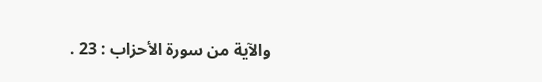والآية من سورة الأحزاب : 23 .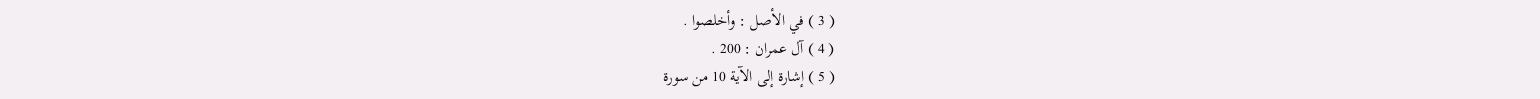( 3 ) في الأصل : وأخلصوا .
( 4 ) آل عمران : 200 .
( 5 ) إشارة إلى الآية 10 من سورة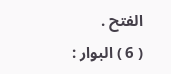الفتح .
( 6 ) البوار :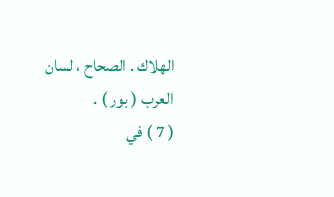الهلاك . الصحاح ، لسان العرب ( بور ) .
( 7 ) في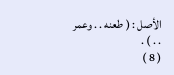الأصل : ( طعنه . . وعمر . . ) .
( 8 )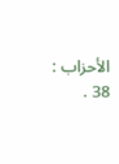الأحزاب : 38 .